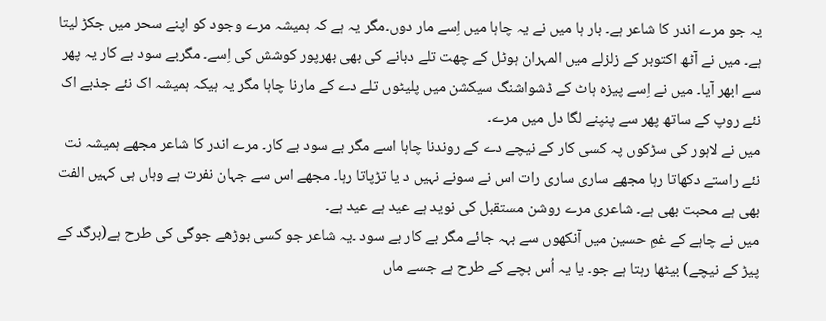یہ جو مرے اندر کا شاعر ہے۔ بار ہا میں نے یہ چاہا میں اِسے مار دوں۔مگر یہ ہے کہ ہمیشہ مرے وجود کو اپنے سحر میں جکڑ لیتا ہے۔ میں نے آٹھ اکتوبر کے زلزلے میں المہران ہوٹل کے چھت تلے دبانے کی بھی بھرپور کوشش کی اِسے۔ مگربے سود بے کار یہ پھر سے ابھر آیا۔ میں نے اِسے پیزہ ہاٹ کے ڈشواشنگ سیکشن میں پلیٹوں تلے دے کے مارنا چاہا مگر یہ ہیکہ ہمیشہ اک نئے جذبے اک نئے روپ کے ساتھ پھر سے پنپنے لگا دل میں مرے۔
میں نے لاہور کی سڑکوں پہ کسی کار کے نیچے دے کے روندنا چاہا اسے مگر بے سود بے کار۔ مرے اندر کا شاعر مجھے ہمیشہ نت نئے راستے دکھاتا رہا مجھے ساری ساری رات اس نے سونے نہیں د یا تڑپاتا رہا۔ مجھے اس سے جہان نفرت ہے وہاں ہی کہیں الفت بھی ہے محبت بھی ہے۔ شاعری مرے روشن مستقبل کی نوید ہے عید ہے عید ہے۔
میں نے چاہے کے غمِ حسین میں آنکھوں سے بہہ جائے مگر بے کار بے سود ۔یہ شاعر جو کسی بوڑھے جوگی کی طرح ہے(برگد کے پیڑ کے نیچے) بیٹھا رہتا ہے جو۔ یا یہ اُس بچے کے طرح ہے جسے ماں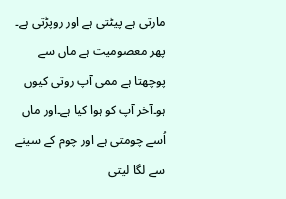مارتی ہے پیٹتی ہے اور روپڑتی ہے۔ پھر معصومیت ہے ماں سے پوچھتا ہے ممی آپ روتی کیوں ہو۔آخر آپ کو ہوا کیا ہے۔اور ماں اُسے چومتی ہے اور چوم کے سینے سے لگا لیتی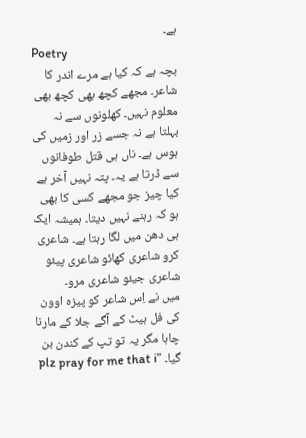ہے۔
Poetry
بچہ ہے کہ کیا ہے مرے اندر کا شاعر۔ مجھے کچھ بھی کچھ بھی معلوم نہیں۔ کھلونوں سے نہ بہلتا ہے نہ جسے زر اور زمیں کی ہوس ہے۔ ناں ہی قتل طوفانوں سے ڈرتا ہے یہ۔ پتہ نہیں آخر ہے کیا چیز جو مجھے کسی کا بھی ہو کہ رہنے نہیں دیتا۔ ہمیشہ ایک ہی دھن میں لگا رہتا ہے۔ شاعری کرو شاعری کھائو شاعری پیئو شاعری جیئو شاعری مرو۔
میں نے اِس شاعر کو پیزہ اوون کی فل ہیٹ کے آگے جلا کے مارنا چاہا مگر یہ تو تپ کے کندن بن گیا۔ ”plz pray for me that i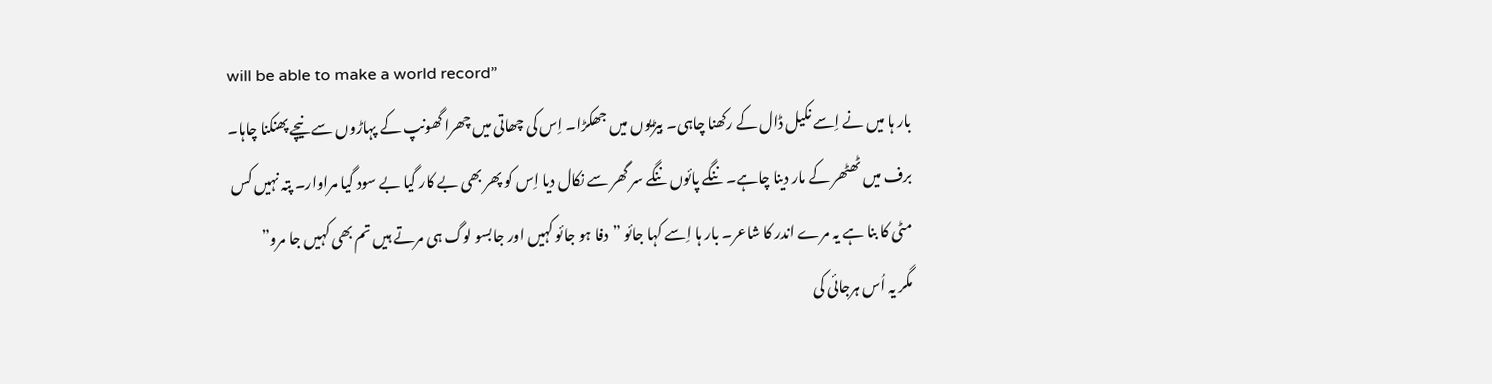will be able to make a world record”
بار ہا میں نے اِسے نکیل ڈال کے رکھنا چاہی۔ بیڑیوں میں جھکڑا۔ اِس کی چھاتی میں چھرا گھونپ کے پہاڑوں سے نیچے پھنکنا چاہا۔ برف میں ٹھٹھر کے مار دینا چاہے۔ ننگے پائوں ننگے سر گھر سے نکال دیا اِس کو پھر بھی بے کار گیا بے سود گیا مراوار۔ پتہ نہیں کس مٹی کا بنا ہے یہ مرے اندر کا شاعر۔ بار ہا اِسے کہا جائو ”دفا ہو جائو کہیں اور جابسو لوگ ہی مرتے ہیں تم بھی کہیں جا مرو”
مگر یہ اُس ہرجائی کی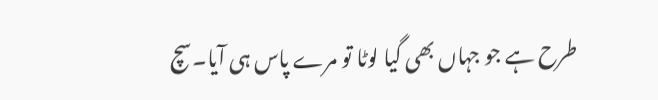طرح ہے جو جہاں بھی گیا لوٹا تو مرے پاس ہی آیا۔سچ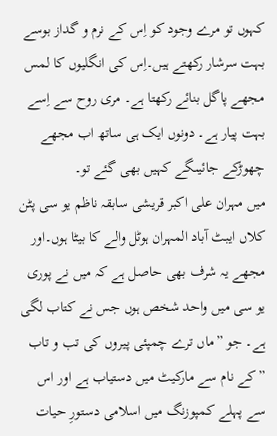کہوں تو مرے وجود کو اِس کے نرم و گداز بوسے بہت سرشار رکھتے ہیں۔اِس کی انگلیوں کا لمس مجھے پاگل بنائے رکھتا ہے۔ مری روح سے اِسے بہت پیار ہے۔ دونوں ایک ہی ساتھ اب مجھے چھوڑکے جائیںگے کہیں بھی گئے تو۔
میں مہران علی اکبر قریشی سابقہ ناظم یو سی پٹن کلاں ایبٹ آباد المہران ہوٹل والے کا بیٹا ہوں۔اور مجھے یہ شرف بھی حاصل ہے کہ میں نے پوری یو سی میں واحد شخص ہوں جس نے کتاب لگی ہے۔ جو ”ماں ترے چمپئی پیروں کی تب و تاب ”کے نام سے مارکیٹ میں دستیاب ہے اور اس سے پہلے کمپوزنگ میں اسلامی دستورِ حیات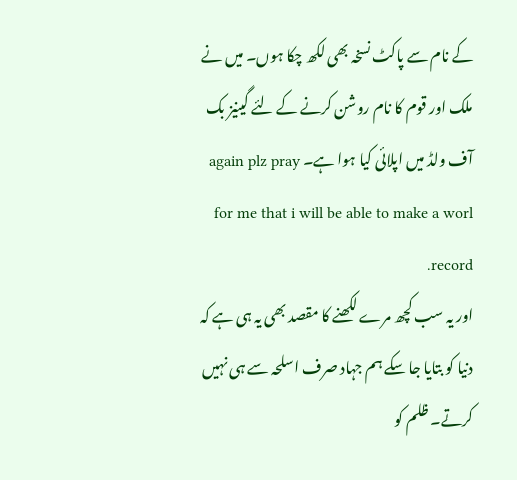کے نام سے پاکٹ نسخہ بھی لکھ چکا ہوں۔ میں نے ملک اور قوم کا نام روشن کرنے کے لئے گینیز بک آف ولڈ میں اپلائی کیا ہوا ہے۔ again plz pray for me that i will be able to make a worl record.
اور یہ سب کچھ مرے لکھنے کا مقصد بھی یہ ہی ہے کہ دنیا کو بتایا جا سکے ہم جہاد صرف اسلحہ سے ہی نہیں کرتے۔ ظلم کو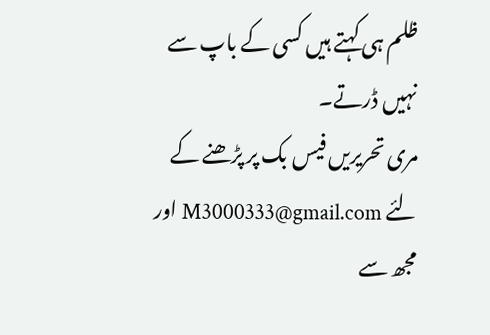ظلم ہی کہتے ہیں کسی کے باپ سے نہیں ڈرتے۔
مری تحریریں فیس بک پر پڑھنے کے لئے M3000333@gmail.com اور مجھ سے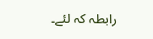رابطہ کہ لئے۔